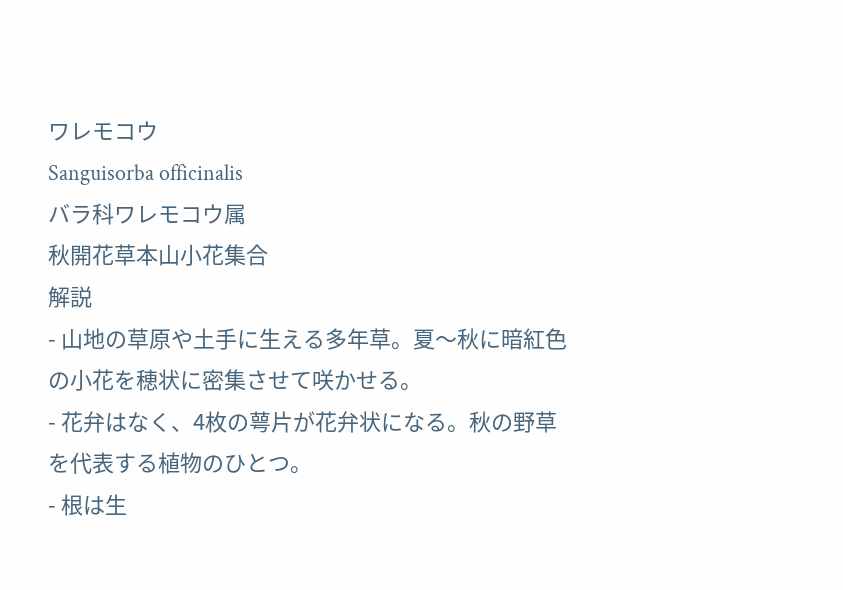ワレモコウ
Sanguisorba officinalis
バラ科ワレモコウ属
秋開花草本山小花集合
解説
- 山地の草原や土手に生える多年草。夏〜秋に暗紅色の小花を穂状に密集させて咲かせる。
- 花弁はなく、4枚の萼片が花弁状になる。秋の野草を代表する植物のひとつ。
- 根は生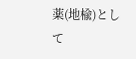薬(地楡)として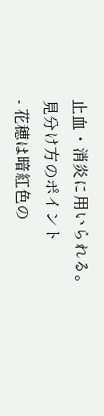止血・消炎に用いられる。
見分け方のポイント
- 花穂は暗紅色の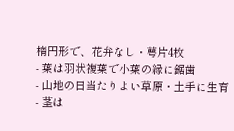楕円形で、花弁なし・萼片4枚
- 葉は羽状複葉で小葉の縁に鋸歯
- 山地の日当たりよい草原・土手に生育
- 茎は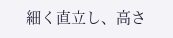細く直立し、高さ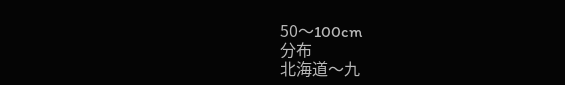50〜100cm
分布
北海道〜九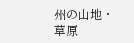州の山地・草原